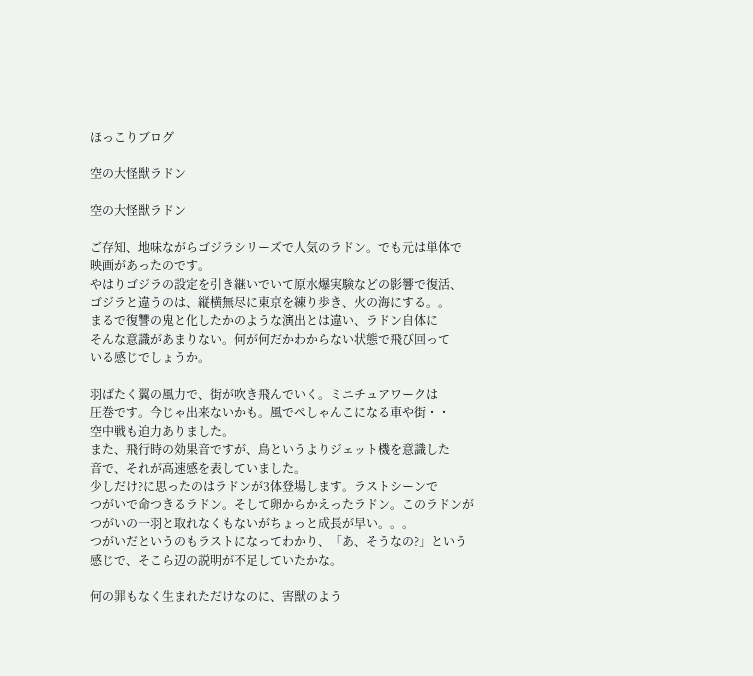ほっこりブログ

空の大怪獣ラドン

空の大怪獣ラドン

ご存知、地味ながらゴジラシリーズで人気のラドン。でも元は単体で
映画があったのです。
やはりゴジラの設定を引き継いでいて原水爆実験などの影響で復活、
ゴジラと違うのは、縦横無尽に東京を練り歩き、火の海にする。。
まるで復讐の鬼と化したかのような演出とは違い、ラドン自体に
そんな意識があまりない。何が何だかわからない状態で飛び回って
いる感じでしょうか。

羽ばたく翼の風力で、街が吹き飛んでいく。ミニチュアワークは
圧巻です。今じゃ出来ないかも。風でぺしゃんこになる車や街・・
空中戦も迫力ありました。
また、飛行時の効果音ですが、鳥というよりジェット機を意識した
音で、それが高速感を表していました。
少しだけ?に思ったのはラドンが3体登場します。ラストシーンで
つがいで命つきるラドン。そして卵からかえったラドン。このラドンが
つがいの一羽と取れなくもないがちょっと成長が早い。。。
つがいだというのもラストになってわかり、「あ、そうなの?」という
感じで、そこら辺の説明が不足していたかな。

何の罪もなく生まれただけなのに、害獣のよう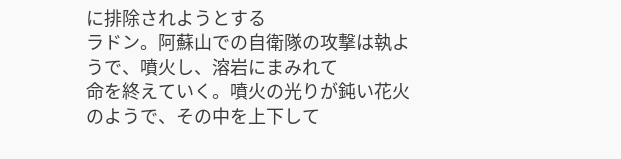に排除されようとする
ラドン。阿蘇山での自衛隊の攻撃は執ようで、噴火し、溶岩にまみれて
命を終えていく。噴火の光りが鈍い花火のようで、その中を上下して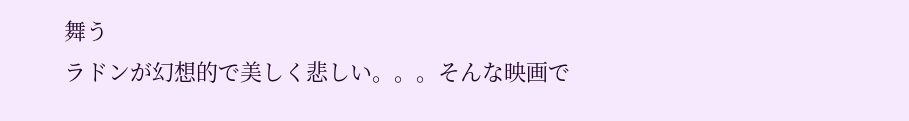舞う
ラドンが幻想的で美しく悲しい。。。そんな映画で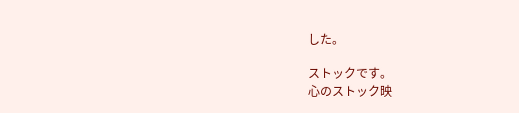した。

ストックです。
心のストック映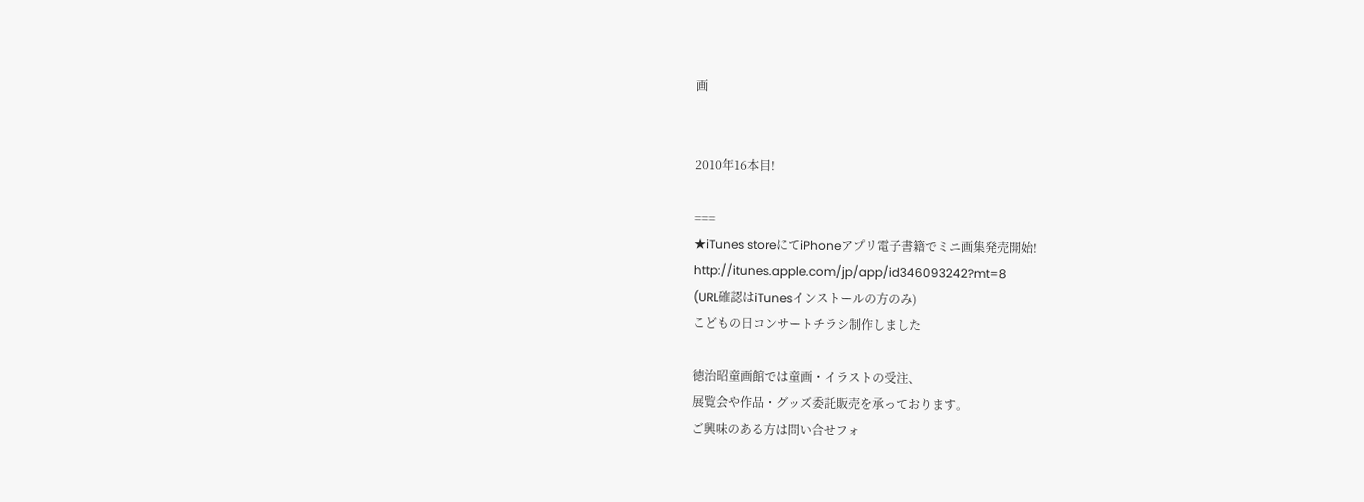画


2010年16本目!

===
★iTunes storeにてiPhoneアプリ電子書籍でミニ画集発売開始!
http://itunes.apple.com/jp/app/id346093242?mt=8
(URL確認はiTunesインストールの方のみ)
こどもの日コンサートチラシ制作しました

徳治昭童画館では童画・イラストの受注、
展覧会や作品・グッズ委託販売を承っております。
ご興味のある方は問い合せフォ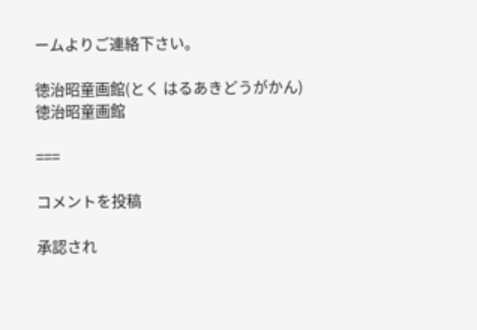ームよりご連絡下さい。

徳治昭童画館(とく はるあきどうがかん)
徳治昭童画館

===

コメントを投稿

承認され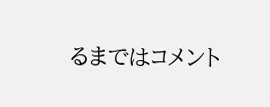るまではコメント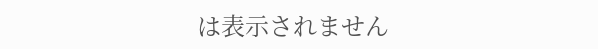は表示されません